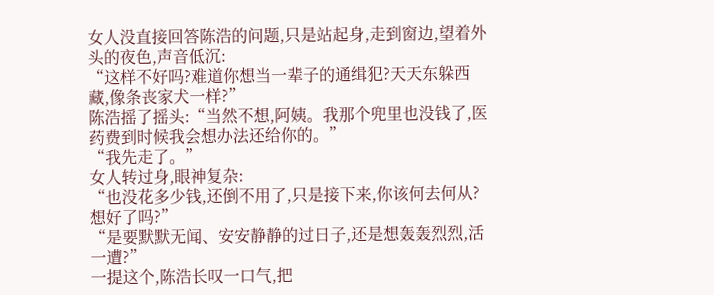女人没直接回答陈浩的问题,只是站起身,走到窗边,望着外头的夜色,声音低沉:
“这样不好吗?难道你想当一辈子的通缉犯?天天东躲西藏,像条丧家犬一样?”
陈浩摇了摇头:“当然不想,阿姨。我那个兜里也没钱了,医药费到时候我会想办法还给你的。”
“我先走了。”
女人转过身,眼神复杂:
“也没花多少钱,还倒不用了,只是接下来,你该何去何从?想好了吗?”
“是要默默无闻、安安静静的过日子,还是想轰轰烈烈,活一遭?”
一提这个,陈浩长叹一口气,把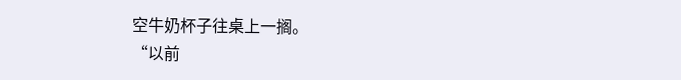空牛奶杯子往桌上一搁。
“以前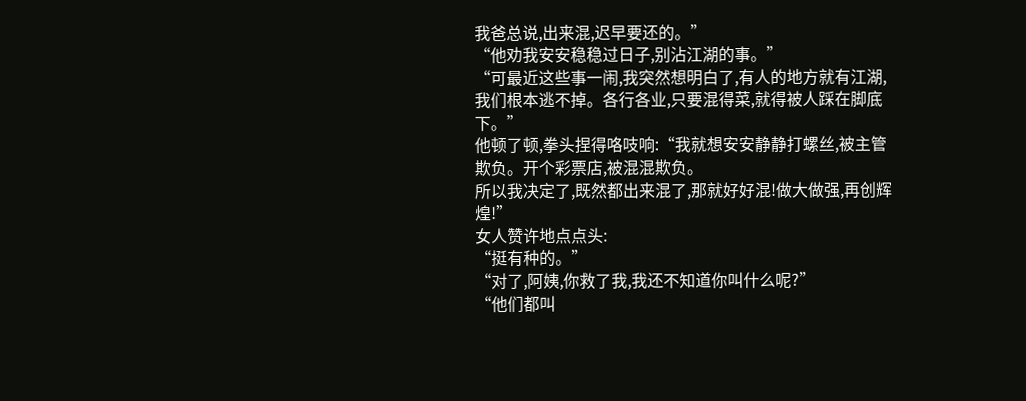我爸总说,出来混,迟早要还的。”
“他劝我安安稳稳过日子,别沾江湖的事。”
“可最近这些事一闹,我突然想明白了,有人的地方就有江湖,我们根本逃不掉。各行各业,只要混得菜,就得被人踩在脚底下。”
他顿了顿,拳头捏得咯吱响:“我就想安安静静打螺丝,被主管欺负。开个彩票店,被混混欺负。
所以我决定了,既然都出来混了,那就好好混!做大做强,再创辉煌!”
女人赞许地点点头:
“挺有种的。”
“对了,阿姨,你救了我,我还不知道你叫什么呢?”
“他们都叫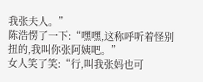我张夫人。”
陈浩愣了一下:“嘿嘿,这称呼听着怪别扭的,我叫你张阿姨吧。”
女人笑了笑:“行,叫我张妈也可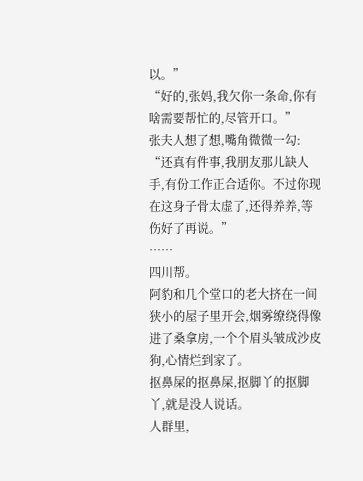以。”
“好的,张妈,我欠你一条命,你有啥需要帮忙的,尽管开口。”
张夫人想了想,嘴角微微一勾:
“还真有件事,我朋友那儿缺人手,有份工作正合适你。不过你现在这身子骨太虚了,还得养养,等伤好了再说。”
……
四川帮。
阿豹和几个堂口的老大挤在一间狭小的屋子里开会,烟雾缭绕得像进了桑拿房,一个个眉头皱成沙皮狗,心情烂到家了。
抠鼻屎的抠鼻屎,抠脚丫的抠脚丫,就是没人说话。
人群里,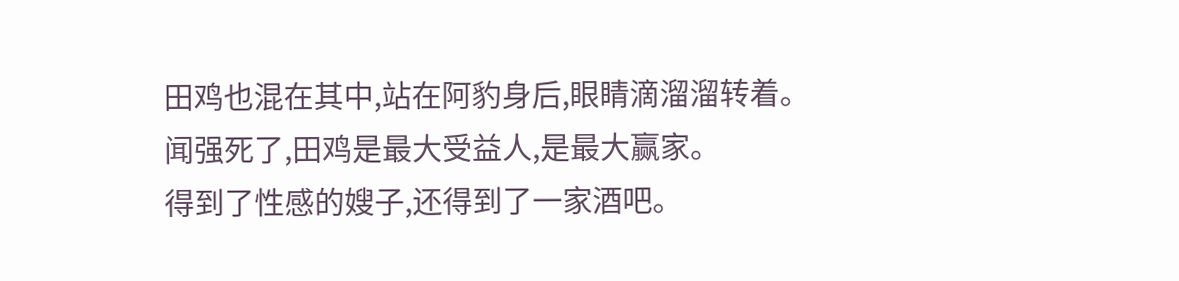田鸡也混在其中,站在阿豹身后,眼睛滴溜溜转着。
闻强死了,田鸡是最大受益人,是最大赢家。
得到了性感的嫂子,还得到了一家酒吧。